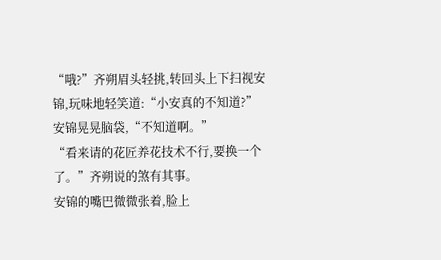“哦?”齐朔眉头轻挑,转回头上下扫视安锦,玩味地轻笑道:“小安真的不知道?”
安锦晃晃脑袋,“不知道啊。”
“看来请的花匠养花技术不行,要换一个了。”齐朔说的煞有其事。
安锦的嘴巴微微张着,脸上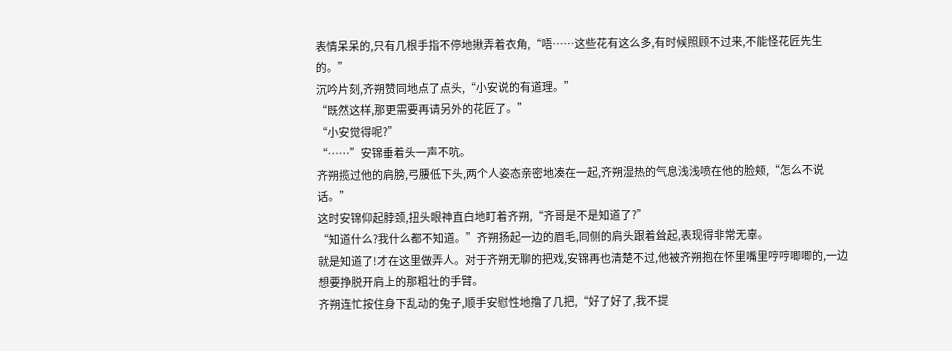表情呆呆的,只有几根手指不停地揪弄着衣角,“唔……这些花有这么多,有时候照顾不过来,不能怪花匠先生的。”
沉吟片刻,齐朔赞同地点了点头,“小安说的有道理。”
“既然这样,那更需要再请另外的花匠了。”
“小安觉得呢?”
“……”安锦垂着头一声不吭。
齐朔揽过他的肩膀,弓腰低下头,两个人姿态亲密地凑在一起,齐朔湿热的气息浅浅喷在他的脸颊,“怎么不说话。”
这时安锦仰起脖颈,扭头眼神直白地盯着齐朔,“齐哥是不是知道了?”
“知道什么?我什么都不知道。”齐朔扬起一边的眉毛,同侧的肩头跟着耸起,表现得非常无辜。
就是知道了!才在这里做弄人。对于齐朔无聊的把戏,安锦再也清楚不过,他被齐朔抱在怀里嘴里哼哼唧唧的,一边想要挣脱开肩上的那粗壮的手臂。
齐朔连忙按住身下乱动的兔子,顺手安慰性地撸了几把,“好了好了,我不提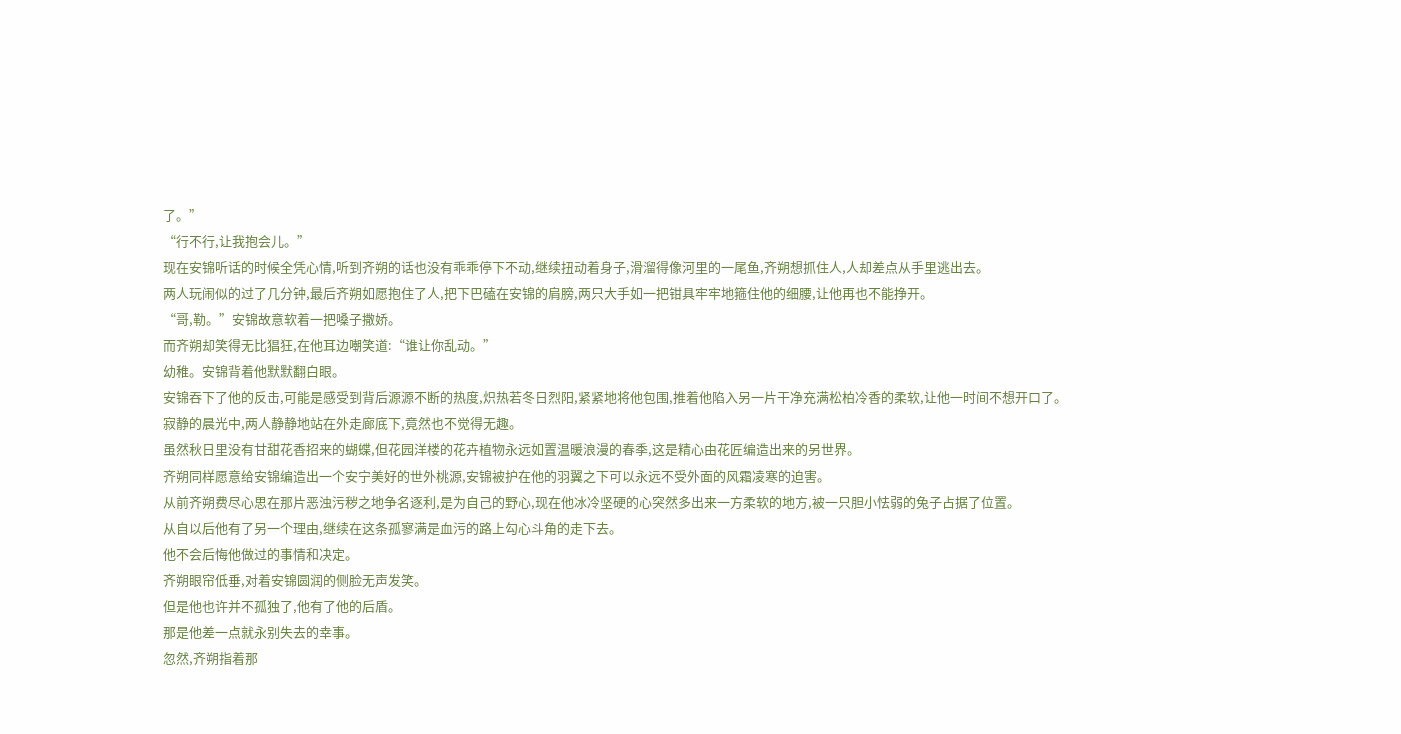了。”
“行不行,让我抱会儿。”
现在安锦听话的时候全凭心情,听到齐朔的话也没有乖乖停下不动,继续扭动着身子,滑溜得像河里的一尾鱼,齐朔想抓住人,人却差点从手里逃出去。
两人玩闹似的过了几分钟,最后齐朔如愿抱住了人,把下巴磕在安锦的肩膀,两只大手如一把钳具牢牢地箍住他的细腰,让他再也不能挣开。
“哥,勒。”安锦故意软着一把嗓子撒娇。
而齐朔却笑得无比猖狂,在他耳边嘲笑道:“谁让你乱动。”
幼稚。安锦背着他默默翻白眼。
安锦吞下了他的反击,可能是感受到背后源源不断的热度,炽热若冬日烈阳,紧紧地将他包围,推着他陷入另一片干净充满松柏冷香的柔软,让他一时间不想开口了。
寂静的晨光中,两人静静地站在外走廊底下,竟然也不觉得无趣。
虽然秋日里没有甘甜花香招来的蝴蝶,但花园洋楼的花卉植物永远如置温暖浪漫的春季,这是精心由花匠编造出来的另世界。
齐朔同样愿意给安锦编造出一个安宁美好的世外桃源,安锦被护在他的羽翼之下可以永远不受外面的风霜凌寒的迫害。
从前齐朔费尽心思在那片恶浊污秽之地争名逐利,是为自己的野心,现在他冰冷坚硬的心突然多出来一方柔软的地方,被一只胆小怯弱的兔子占据了位置。
从自以后他有了另一个理由,继续在这条孤寥满是血污的路上勾心斗角的走下去。
他不会后悔他做过的事情和决定。
齐朔眼帘低垂,对着安锦圆润的侧脸无声发笑。
但是他也许并不孤独了,他有了他的后盾。
那是他差一点就永别失去的幸事。
忽然,齐朔指着那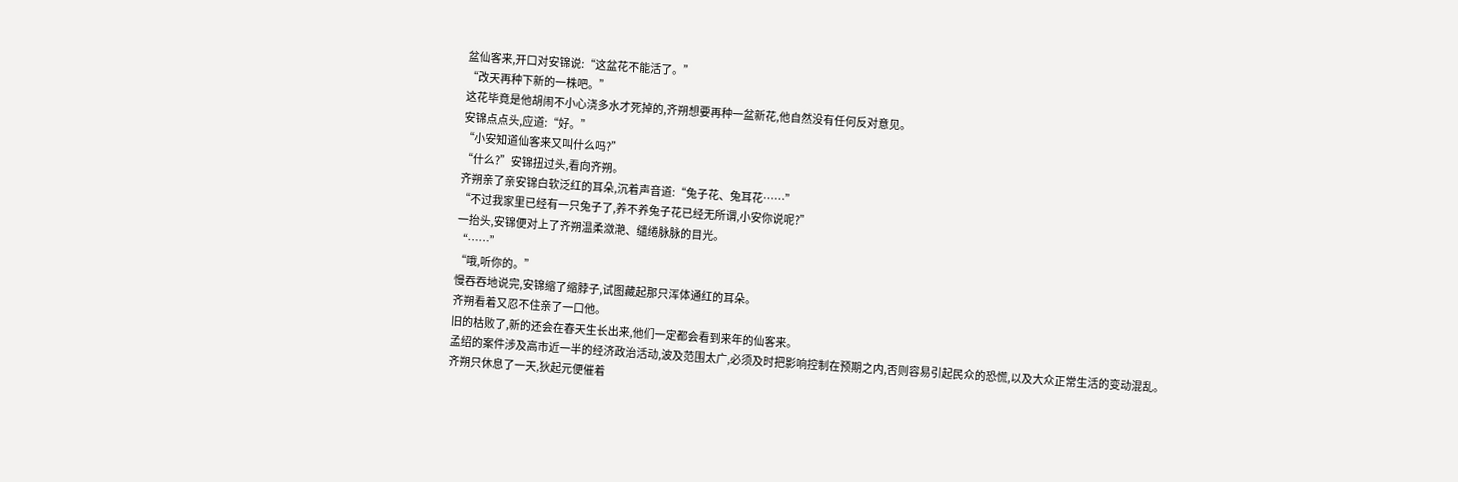盆仙客来,开口对安锦说:“这盆花不能活了。”
“改天再种下新的一株吧。”
这花毕竟是他胡闹不小心浇多水才死掉的,齐朔想要再种一盆新花,他自然没有任何反对意见。
安锦点点头,应道:“好。”
“小安知道仙客来又叫什么吗?”
“什么?”安锦扭过头,看向齐朔。
齐朔亲了亲安锦白软泛红的耳朵,沉着声音道:“兔子花、兔耳花……”
“不过我家里已经有一只兔子了,养不养兔子花已经无所谓,小安你说呢?”
一抬头,安锦便对上了齐朔温柔潋滟、缱绻脉脉的目光。
“……”
“哦,听你的。”
慢吞吞地说完,安锦缩了缩脖子,试图藏起那只浑体通红的耳朵。
齐朔看着又忍不住亲了一口他。
旧的枯败了,新的还会在春天生长出来,他们一定都会看到来年的仙客来。
孟绍的案件涉及高市近一半的经济政治活动,波及范围太广,必须及时把影响控制在预期之内,否则容易引起民众的恐慌,以及大众正常生活的变动混乱。
齐朔只休息了一天,狄起元便催着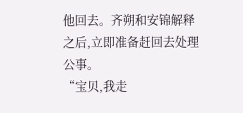他回去。齐朔和安锦解释之后,立即准备赶回去处理公事。
“宝贝,我走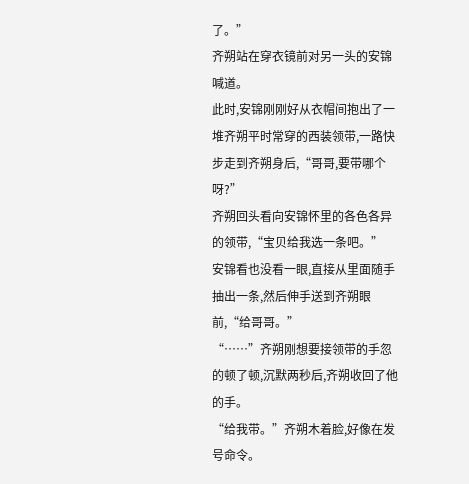了。”
齐朔站在穿衣镜前对另一头的安锦喊道。
此时,安锦刚刚好从衣帽间抱出了一堆齐朔平时常穿的西装领带,一路快步走到齐朔身后,“哥哥,要带哪个呀?”
齐朔回头看向安锦怀里的各色各异的领带,“宝贝给我选一条吧。”
安锦看也没看一眼,直接从里面随手抽出一条,然后伸手送到齐朔眼前,“给哥哥。”
“……”齐朔刚想要接领带的手忽的顿了顿,沉默两秒后,齐朔收回了他的手。
“给我带。”齐朔木着脸,好像在发号命令。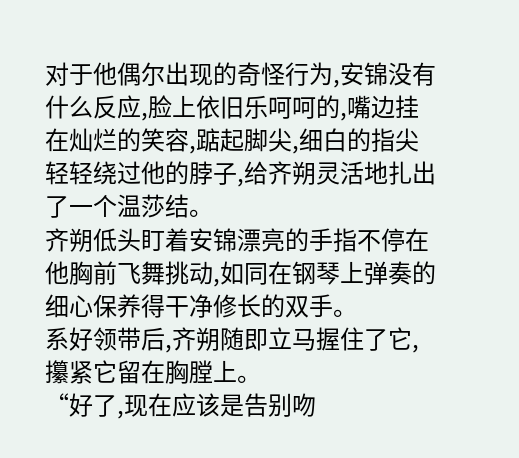对于他偶尔出现的奇怪行为,安锦没有什么反应,脸上依旧乐呵呵的,嘴边挂在灿烂的笑容,踮起脚尖,细白的指尖轻轻绕过他的脖子,给齐朔灵活地扎出了一个温莎结。
齐朔低头盯着安锦漂亮的手指不停在他胸前飞舞挑动,如同在钢琴上弹奏的细心保养得干净修长的双手。
系好领带后,齐朔随即立马握住了它,攥紧它留在胸膛上。
“好了,现在应该是告别吻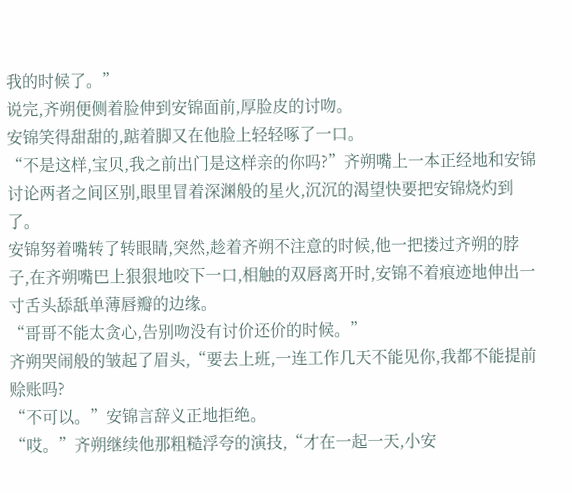我的时候了。”
说完,齐朔便侧着脸伸到安锦面前,厚脸皮的讨吻。
安锦笑得甜甜的,踮着脚又在他脸上轻轻啄了一口。
“不是这样,宝贝,我之前出门是这样亲的你吗?”齐朔嘴上一本正经地和安锦讨论两者之间区别,眼里冒着深渊般的星火,沉沉的渴望快要把安锦烧灼到了。
安锦努着嘴转了转眼睛,突然,趁着齐朔不注意的时候,他一把搂过齐朔的脖子,在齐朔嘴巴上狠狠地咬下一口,相触的双唇离开时,安锦不着痕迹地伸出一寸舌头舔舐单薄唇瓣的边缘。
“哥哥不能太贪心,告别吻没有讨价还价的时候。”
齐朔哭闹般的皱起了眉头,“要去上班,一连工作几天不能见你,我都不能提前赊账吗?
“不可以。”安锦言辞义正地拒绝。
“哎。”齐朔继续他那粗糙浮夸的演技,“才在一起一天,小安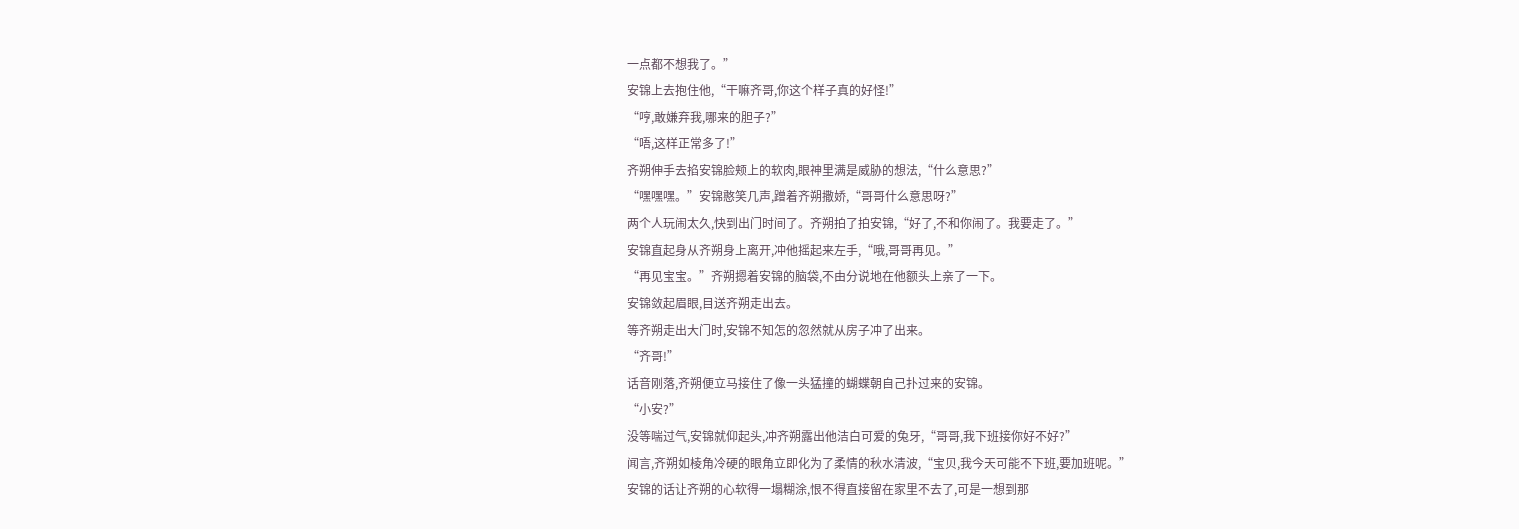一点都不想我了。”
安锦上去抱住他,“干嘛齐哥,你这个样子真的好怪!”
“哼,敢嫌弃我,哪来的胆子?”
“唔,这样正常多了!”
齐朔伸手去掐安锦脸颊上的软肉,眼神里满是威胁的想法,“什么意思?”
“嘿嘿嘿。”安锦憨笑几声,蹭着齐朔撒娇,“哥哥什么意思呀?”
两个人玩闹太久,快到出门时间了。齐朔拍了拍安锦,“好了,不和你闹了。我要走了。”
安锦直起身从齐朔身上离开,冲他摇起来左手,“哦,哥哥再见。”
“再见宝宝。”齐朔摁着安锦的脑袋,不由分说地在他额头上亲了一下。
安锦敛起眉眼,目送齐朔走出去。
等齐朔走出大门时,安锦不知怎的忽然就从房子冲了出来。
“齐哥!”
话音刚落,齐朔便立马接住了像一头猛撞的蝴蝶朝自己扑过来的安锦。
“小安?”
没等喘过气,安锦就仰起头,冲齐朔露出他洁白可爱的兔牙,“哥哥,我下班接你好不好?”
闻言,齐朔如棱角冷硬的眼角立即化为了柔情的秋水清波,“宝贝,我今天可能不下班,要加班呢。”
安锦的话让齐朔的心软得一塌糊涂,恨不得直接留在家里不去了,可是一想到那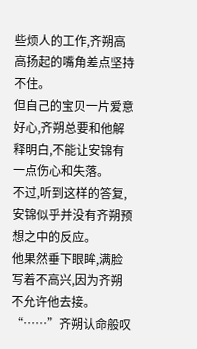些烦人的工作,齐朔高高扬起的嘴角差点坚持不住。
但自己的宝贝一片爱意好心,齐朔总要和他解释明白,不能让安锦有一点伤心和失落。
不过,听到这样的答复,安锦似乎并没有齐朔预想之中的反应。
他果然垂下眼眸,满脸写着不高兴,因为齐朔不允许他去接。
“……”齐朔认命般叹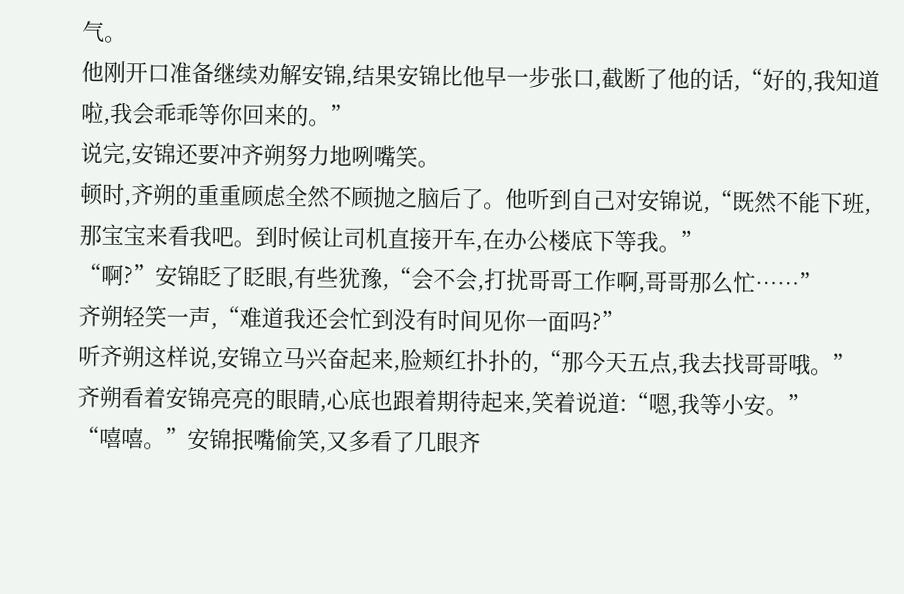气。
他刚开口准备继续劝解安锦,结果安锦比他早一步张口,截断了他的话,“好的,我知道啦,我会乖乖等你回来的。”
说完,安锦还要冲齐朔努力地咧嘴笑。
顿时,齐朔的重重顾虑全然不顾抛之脑后了。他听到自己对安锦说,“既然不能下班,那宝宝来看我吧。到时候让司机直接开车,在办公楼底下等我。”
“啊?”安锦眨了眨眼,有些犹豫,“会不会,打扰哥哥工作啊,哥哥那么忙……”
齐朔轻笑一声,“难道我还会忙到没有时间见你一面吗?”
听齐朔这样说,安锦立马兴奋起来,脸颊红扑扑的,“那今天五点,我去找哥哥哦。”
齐朔看着安锦亮亮的眼睛,心底也跟着期待起来,笑着说道:“嗯,我等小安。”
“嘻嘻。”安锦抿嘴偷笑,又多看了几眼齐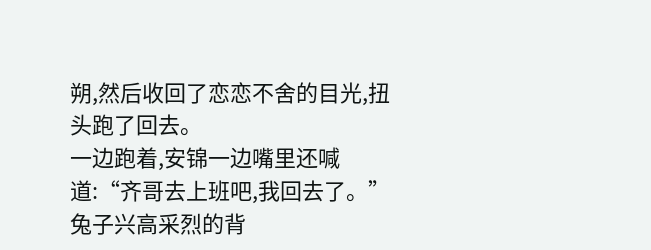朔,然后收回了恋恋不舍的目光,扭头跑了回去。
一边跑着,安锦一边嘴里还喊道:“齐哥去上班吧,我回去了。”
兔子兴高采烈的背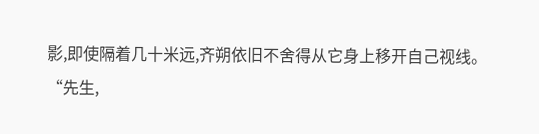影,即使隔着几十米远,齐朔依旧不舍得从它身上移开自己视线。
“先生,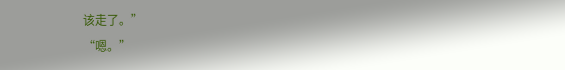该走了。”
“嗯。”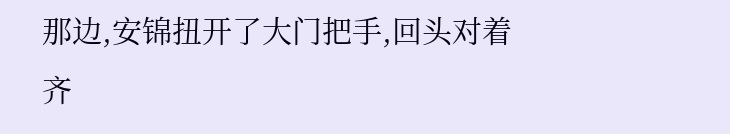那边,安锦扭开了大门把手,回头对着齐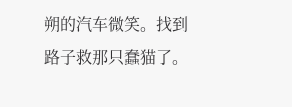朔的汽车微笑。找到路子救那只蠢猫了。